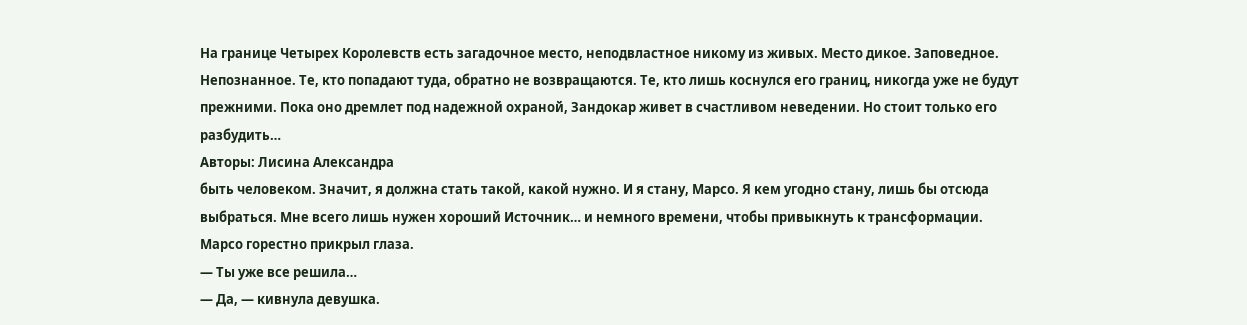На границе Четырех Королевств есть загадочное место, неподвластное никому из живых. Место дикое. Заповедное. Непознанное. Те, кто попадают туда, обратно не возвращаются. Те, кто лишь коснулся его границ, никогда уже не будут прежними. Пока оно дремлет под надежной охраной, Зандокар живет в счастливом неведении. Но стоит только его разбудить…
Авторы: Лисина Александра
быть человеком. Значит, я должна стать такой, какой нужно. И я стану, Марсо. Я кем угодно стану, лишь бы отсюда выбраться. Мне всего лишь нужен хороший Источник… и немного времени, чтобы привыкнуть к трансформации.
Марсо горестно прикрыл глаза.
— Ты уже все решила…
— Да, — кивнула девушка.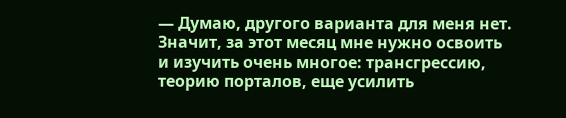— Думаю, другого варианта для меня нет. Значит, за этот месяц мне нужно освоить и изучить очень многое: трансгрессию, теорию порталов, еще усилить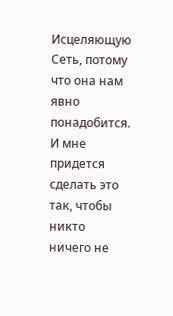Исцеляющую Сеть, потому что она нам явно понадобится. И мне придется сделать это так, чтобы никто ничего не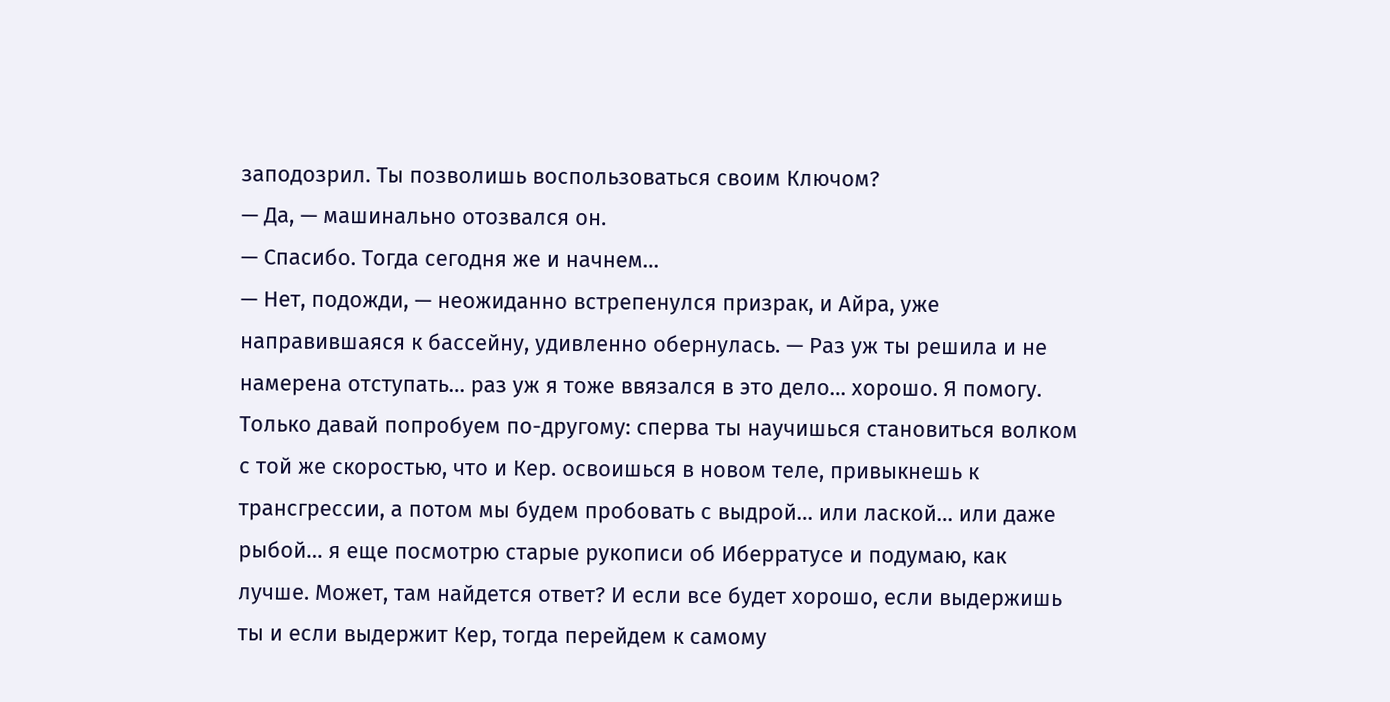заподозрил. Ты позволишь воспользоваться своим Ключом?
— Да, — машинально отозвался он.
— Спасибо. Тогда сегодня же и начнем…
— Нет, подожди, — неожиданно встрепенулся призрак, и Айра, уже направившаяся к бассейну, удивленно обернулась. — Раз уж ты решила и не намерена отступать… раз уж я тоже ввязался в это дело… хорошо. Я помогу. Только давай попробуем по-другому: сперва ты научишься становиться волком с той же скоростью, что и Кер. освоишься в новом теле, привыкнешь к трансгрессии, а потом мы будем пробовать с выдрой… или лаской… или даже рыбой… я еще посмотрю старые рукописи об Иберратусе и подумаю, как лучше. Может, там найдется ответ? И если все будет хорошо, если выдержишь ты и если выдержит Кер, тогда перейдем к самому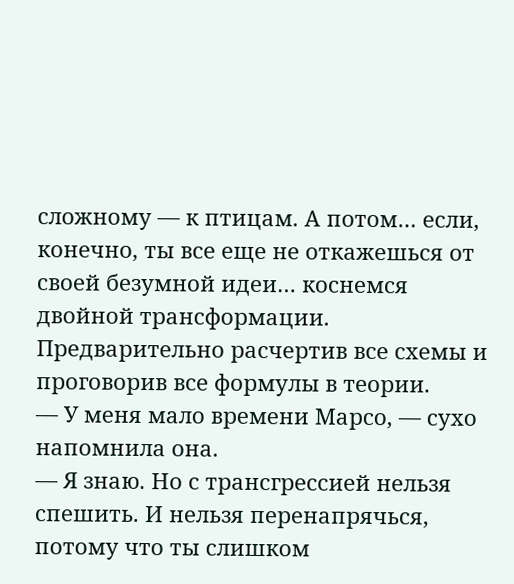сложному — к птицам. А потом… если, конечно, ты все еще не откажешься от своей безумной идеи… коснемся двойной трансформации. Предварительно расчертив все схемы и проговорив все формулы в теории.
— У меня мало времени Марсо, — сухо напомнила она.
— Я знаю. Но с трансгрессией нельзя спешить. И нельзя перенапрячься, потому что ты слишком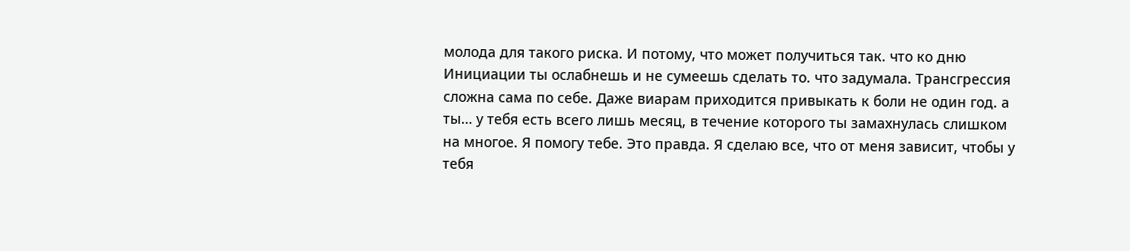молода для такого риска. И потому, что может получиться так. что ко дню Инициации ты ослабнешь и не сумеешь сделать то. что задумала. Трансгрессия сложна сама по себе. Даже виарам приходится привыкать к боли не один год. а ты… у тебя есть всего лишь месяц, в течение которого ты замахнулась слишком на многое. Я помогу тебе. Это правда. Я сделаю все, что от меня зависит, чтобы у тебя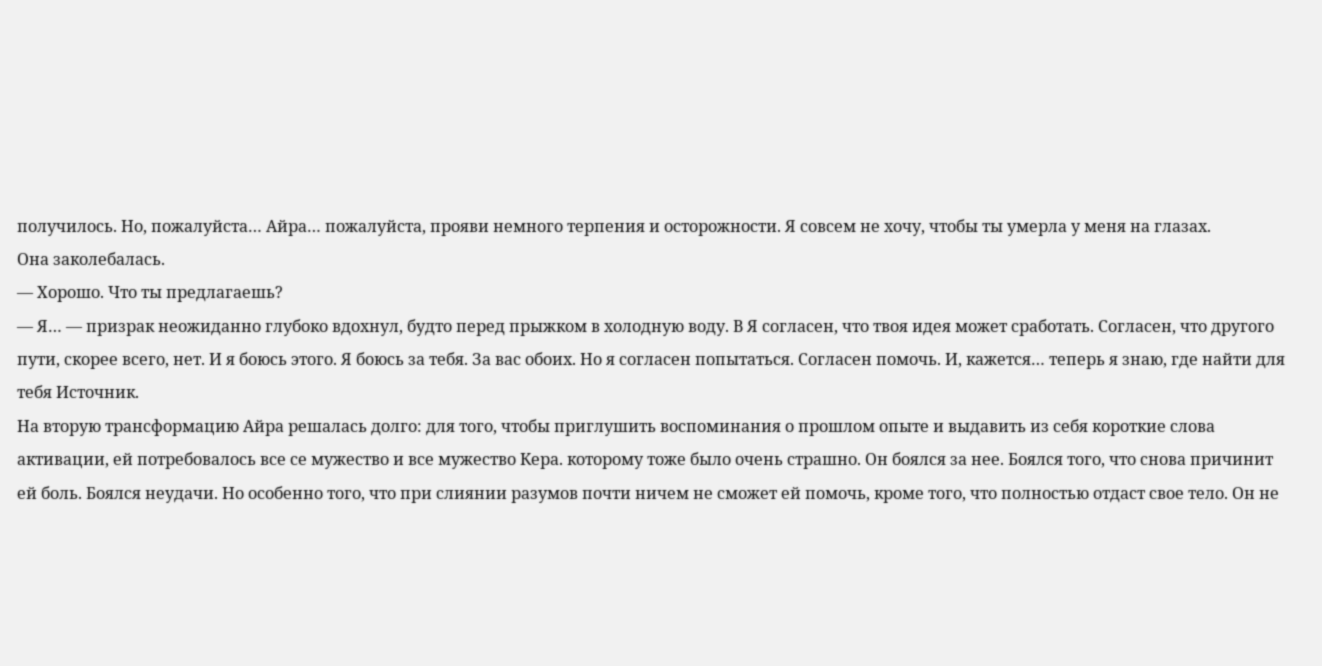получилось. Но, пожалуйста… Айра… пожалуйста, прояви немного терпения и осторожности. Я совсем не хочу, чтобы ты умерла у меня на глазах.
Она заколебалась.
— Хорошо. Что ты предлагаешь?
— Я… — призрак неожиданно глубоко вдохнул, будто перед прыжком в холодную воду. В Я согласен, что твоя идея может сработать. Согласен, что другого пути, скорее всего, нет. И я боюсь этого. Я боюсь за тебя. За вас обоих. Но я согласен попытаться. Согласен помочь. И, кажется… теперь я знаю, где найти для тебя Источник.
На вторую трансформацию Айра решалась долго: для того, чтобы приглушить воспоминания о прошлом опыте и выдавить из себя короткие слова активации, ей потребовалось все се мужество и все мужество Кера. которому тоже было очень страшно. Он боялся за нее. Боялся того, что снова причинит ей боль. Боялся неудачи. Но особенно того, что при слиянии разумов почти ничем не сможет ей помочь, кроме того, что полностью отдаст свое тело. Он не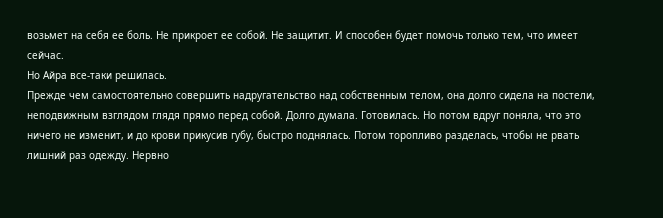возьмет на себя ее боль. Не прикроет ее собой. Не защитит. И способен будет помочь только тем, что имеет сейчас.
Но Айра все-таки решилась.
Прежде чем самостоятельно совершить надругательство над собственным телом, она долго сидела на постели, неподвижным взглядом глядя прямо перед собой. Долго думала. Готовилась. Но потом вдруг поняла, что это ничего не изменит, и до крови прикусив губу, быстро поднялась. Потом торопливо разделась, чтобы не рвать лишний раз одежду. Нервно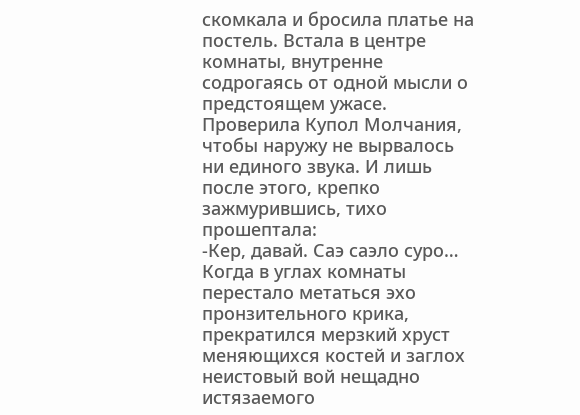скомкала и бросила платье на постель. Встала в центре комнаты, внутренне содрогаясь от одной мысли о предстоящем ужасе. Проверила Купол Молчания, чтобы наружу не вырвалось ни единого звука. И лишь после этого, крепко зажмурившись, тихо прошептала:
-Кер, давай. Саэ саэло суро…
Когда в углах комнаты перестало метаться эхо пронзительного крика, прекратился мерзкий хруст меняющихся костей и заглох неистовый вой нещадно истязаемого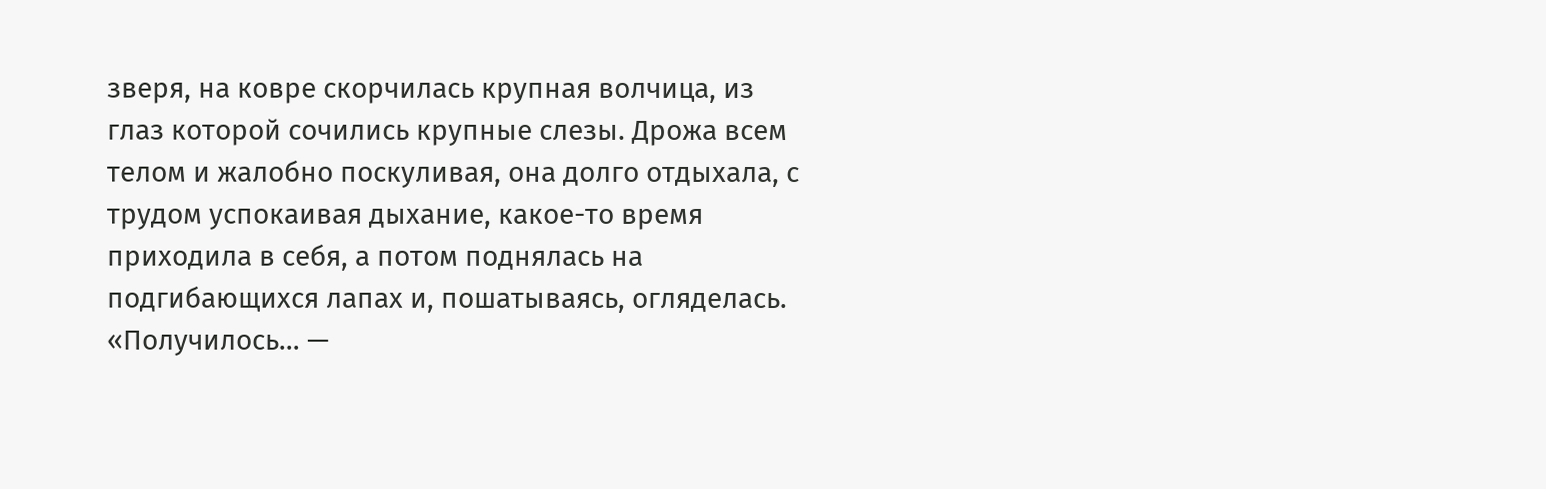зверя, на ковре скорчилась крупная волчица, из глаз которой сочились крупные слезы. Дрожа всем телом и жалобно поскуливая, она долго отдыхала, с трудом успокаивая дыхание, какое-то время приходила в себя, а потом поднялась на подгибающихся лапах и, пошатываясь, огляделась.
«Получилось… —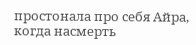простонала про себя Айра, когда насмерть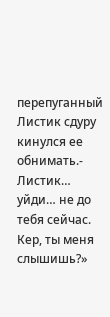перепуганный Листик сдуру кинулся ее обнимать.- Листик… уйди… не до тебя сейчас. Кер, ты меня слышишь?»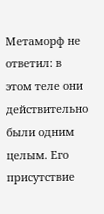Метаморф не ответил: в этом теле они действительно были одним целым. Его присутствие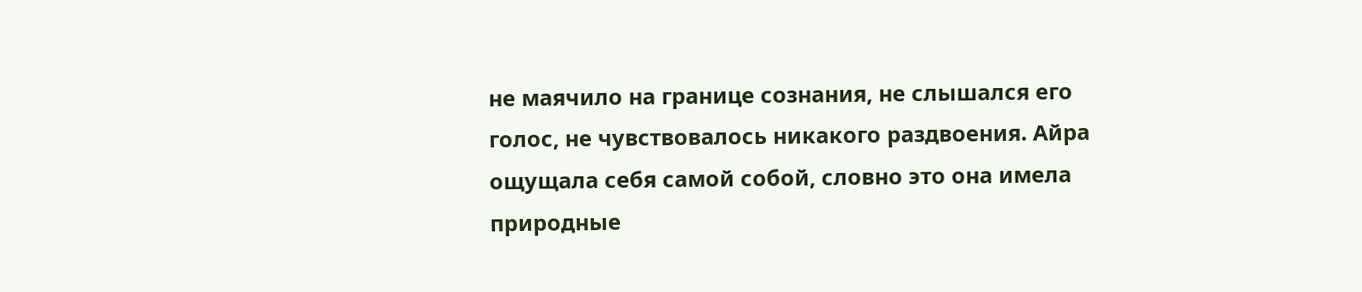не маячило на границе сознания, не слышался его голос, не чувствовалось никакого раздвоения. Айра ощущала себя самой собой, словно это она имела природные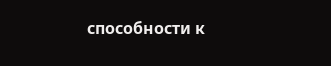способности к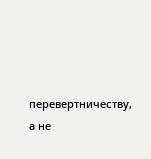перевертничеству, а не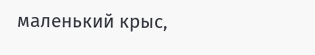маленький крыс,